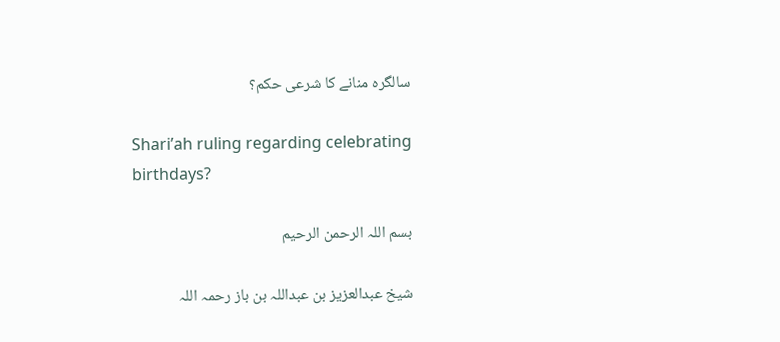سالگرہ منانے کا شرعی حکم؟

Shari’ah ruling regarding celebrating birthdays?

بسم اللہ الرحمن الرحیم

شیخ عبدالعزیز بن عبداللہ بن باز رحمہ اللہ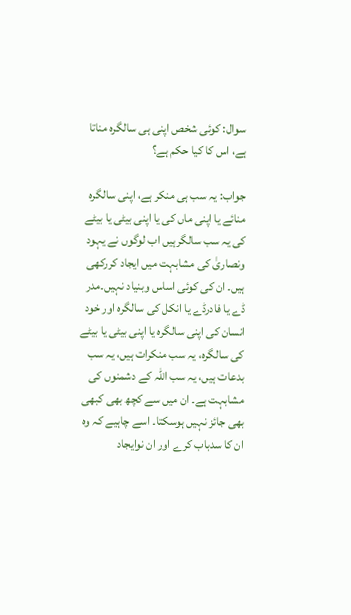سوال: کوئی شخص اپنی ہی سالگرہ مناتا ہے، اس کا کیا حکم ہے؟

جواب: یہ سب ہی منکر ہے، اپنی سالگرہ منائے یا اپنی ماں کی یا اپنی بیٹی یا بیٹے کی یہ سب سالگرہیں اب لوگوں نے یہود ونصاریٰ کی مشابہت میں ایجاد کررکھی ہیں۔ ان کی کوئی اساس وبنیاد نہیں۔مدر ڈے یا فادرڈے یا انکل کی سالگرہ اور خود انسان کی اپنی سالگرہ یا اپنی بیٹی یا بیٹے کی سالگرہ، یہ سب منکرات ہيں، یہ سب بدعات ہیں، یہ سب اللہ کے دشمنوں کی مشابہت ہے۔ ان میں سے کچھ بھی کبھی بھی جائز نہيں ہوسکتا۔ اسے چاہیے کہ وہ ان کا سدباب کرے اور ان نوایجاد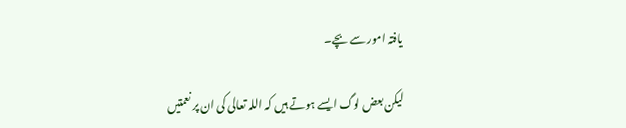یافتہ امور سے بچے۔

لیکن بعض لوگ ایسے ہوتے ہيں کہ اللہ تعالی کی ان پر نعمتیں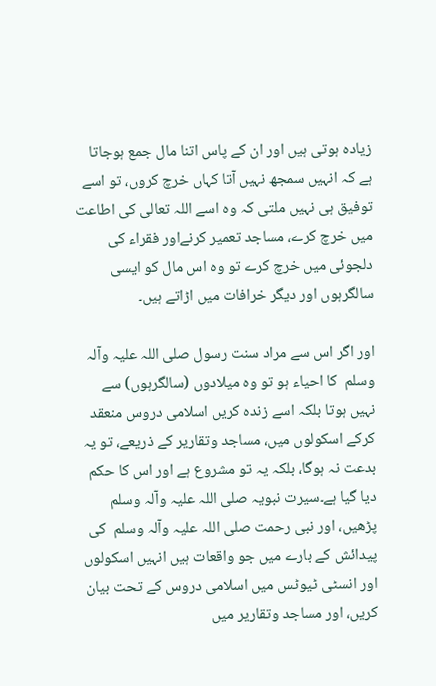زیادہ ہوتی ہيں اور ان کے پاس اتنا مال جمع ہوجاتا ہے کہ انہيں سمجھ نہيں آتا کہاں خرچ کروں، تو اسے توفیق ہی نہيں ملتی کہ وہ اسے اللہ تعالی کی اطاعت میں خرچ کرے، مساجد تعمیر کرنےاور فقراء کی دلجوئی میں خرچ کرے تو وہ اس مال کو ایسی سالگرہوں اور دیگر خرافات میں اڑاتے ہيں۔

اور اگر اس سے مراد سنت رسول صلی اللہ علیہ وآلہ وسلم  کا احیاء ہو تو وہ میلادوں (سالگرہوں) سے نہیں ہوتا بلکہ اسے زندہ کریں اسلامی دروس منعقد کرکے اسکولوں میں، مساجد وتقاریر کے ذریعے، تو یہ بدعت نہ ہوگا، بلکہ یہ تو مشروع ہے اور اس کا حکم دیا گیا ہے۔سیرت نبویہ صلی اللہ علیہ وآلہ وسلم  پڑھیں، اور نبی رحمت صلی اللہ علیہ وآلہ وسلم  کی پیدائش کے بارے میں جو واقعات ہیں انہيں اسکولوں اور انسٹی ٹیوٹس میں اسلامی دروس کے تحت بیان کریں، اور مساجد وتقاریر میں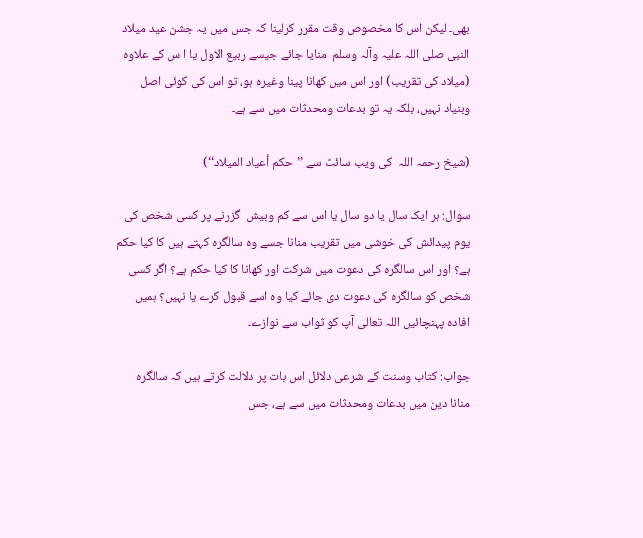بھی۔ لیکن اس کا مخصوص وقت مقرر کرلینا کہ جس میں یہ جشن عید میلاد النبی صلی اللہ علیہ وآلہ وسلم  منایا جائے جیسے ربیع الاول یا ا س کے علاوہ (میلاد کی تقریب) اور اس میں کھانا پینا وغیرہ ہو، تو اس کی کوئی اصل وبنیاد نہيں، بلکہ یہ تو بدعات ومحدثات میں سے ہے۔

(شیخ رحمہ اللہ  کی ویب سائٹ سے ’’حكم أعياد الميلاد‘‘)

سوال: ہر ایک سال یا دو سال یا اس سے کم وبیش  گزرنے پر کسی شخص کی یوم پیدائش کی خوشی میں تقریب منانا جسے وہ سالگرہ کہتے ہيں کا کیا حکم ہے؟ اور اس سالگرہ کی دعوت میں شرکت اور کھانا کا کیا حکم ہے؟ اگر کسی شخص کو سالگرہ کی دعوت دی جائے کیا وہ اسے قبول کرے یا نہيں؟ ہمیں افادہ پہنچائيں اللہ تعالی آپ کو ثواب سے نوازے۔

جواب: کتاب وسنت کے شرعی دلائل اس بات پر دلالت کرتے ہيں کہ سالگرہ منانا دین میں بدعات ومحدثات میں سے ہے، جس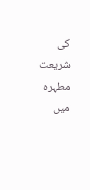کی شریعت مطہرہ میں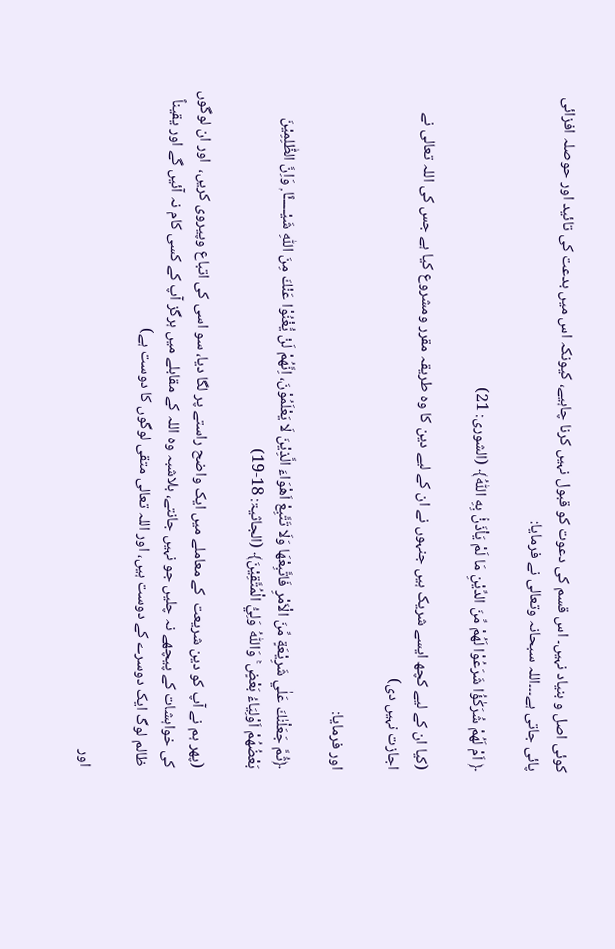کوئی اصل و بنیاد نہيں۔ اس قسم کی دعوت کو قبول نہيں کرنا چاہیے، کیونکہ اس میں بدعت کی تائید اور حوصلہ افزائی پائی جاتی ہے۔۔۔اللہ سبحانہ وتعالی نے فرمایا:

﴿ اَمْ لَهُمْ شُرَكٰؤُا شَرَعُوْا لَهُمْ مِّنَ الدِّيْنِ مَا لَمْ يَاْذَنْۢ بِهِ اللّٰهُ﴾ (الشوری: 21)

(کیا ان کے لیے کچھ ایسے شریک ہیں جنہوں نے ان کے لیے دین کا وہ طریقہ مقرر ومشروع کیا ہے جس کی اللہ تعالی نے اجازت نہیں دی)

اور فرمایا:

﴿ثُمَّ جَعَلْنٰكَ عَلٰي شَرِيْعَةٍ مِّنَ الْاَمْرِ فَاتَّبِعْهَا وَلَا تَتَّبِعْ اَهْوَاءَ الَّذِيْنَ لَا يَعْلَمُوْنَ، اِنَّهُمْ لَنْ يُّغْنُوْا عَنْكَ مِنَ اللّٰهِ شَيْـــــًٔا ۭ وَاِنَّ الظّٰلِمِيْنَ بَعْضُهُمْ اَوْلِيَاءُ بَعْضٍ ۚ وَاللّٰهُ وَلِيُّ الْمُتَّقِيْنَ﴾ (الجاثیۃ: 18-19)

(پھر ہم نے آپ کو دین شریعت  کے معاملے میں ایک واضح راستے پر لگا دیا، سو اسی کی اتباع وپیروی کریں،  اور ان لوگوں کی خواہشات کے پیچھے نہ چلیں جو نہیں جانتے، بلاشبہ وہ اللہ کے مقابلے میں ہرگز آپ کے کسی کام نہ آئیں گے اور یقیناً ظالم لوگ ایک دوسرے کے دوست ہیں، اور اللہ تعالی متقی لوگوں کا دوست ہے)

اور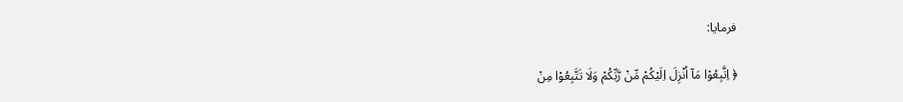فرمایا:

﴿ اِتَّبِعُوْا مَآ اُنْزِلَ اِلَيْكُمْ مِّنْ رَّبِّكُمْ وَلَا تَتَّبِعُوْا مِنْ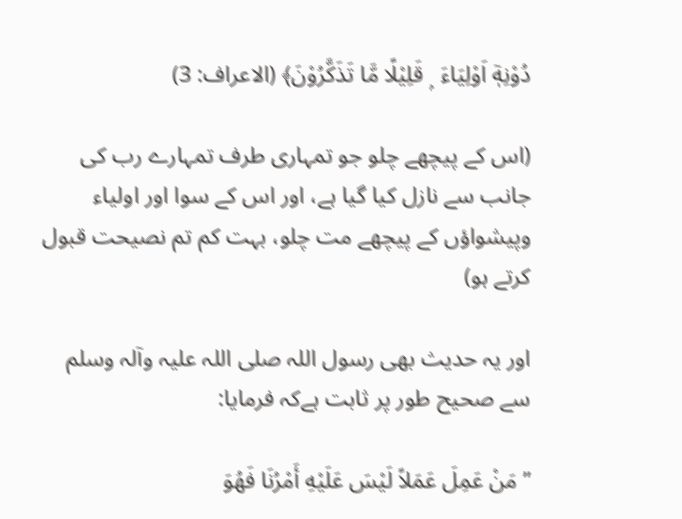دُوْنِهٖٓ اَوْلِيَاءَ  ۭ قَلِيْلًا مَّا تَذَكَّرُوْنَ﴾ (الاعراف: 3)

(اس کے پیچھے چلو جو تمہاری طرف تمہارے رب کی جانب سے نازل کیا گیا ہے، اور اس کے سوا اور اولیاء وپیشواؤں کے پیچھے مت چلو، بہت کم تم نصیحت قبول کرتے ہو)

اور یہ حدیث بھی رسول اللہ صلی اللہ علیہ وآلہ وسلم  سے صحیح طور پر ثابت ہےکہ فرمایا:

’’مَنْ عَمِلَ عَمَلاً لَيْسَ عَلَيْهِ أَمْرُنَا فَهُوَ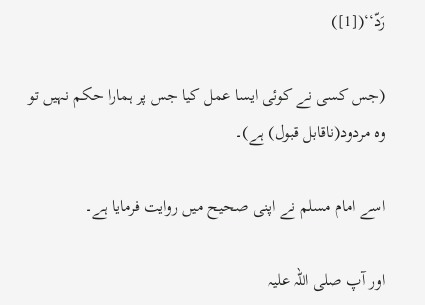رَدّ‘‘([1])

(جس کسی نے کوئی ایسا عمل کیا جس پر ہمارا حکم نہیں تو وہ مردود(ناقابل قبول) ہے)۔

اسے امام مسلم نے اپنی صحیح میں روایت فرمایا ہے۔

اور آپ صلی اللہ علیہ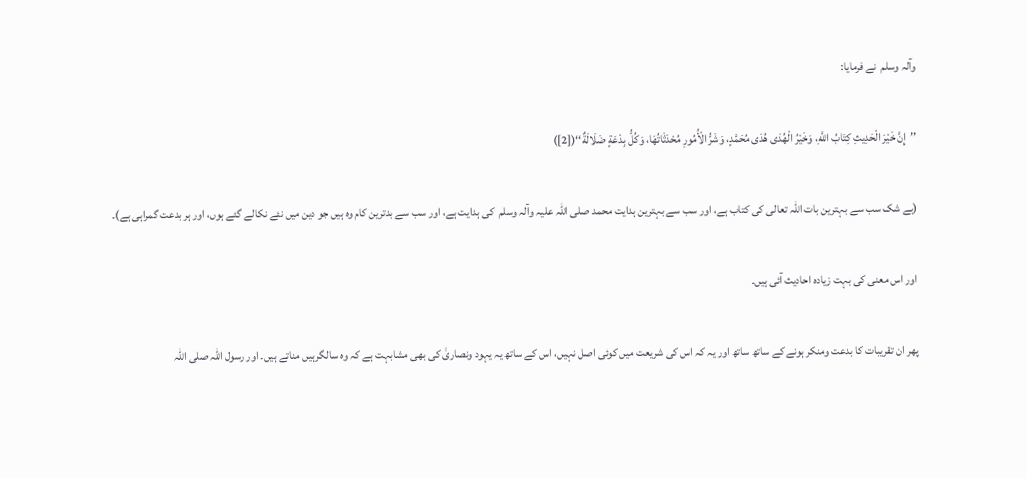وآلہ وسلم  نے فرمایا:

’’إِنَّ خَيْرَ الْحَدِيثِ كِتَابُ اللَّهِ، وَخَيْرُ الْهُدَى هُدَى مُحَمَّدٍ، وَشَرُّ الْأُمُورِ مُحْدَثَاتُهَا، وَكُلُّ بِدْعَةٍ ضَلَالَةٌ‘‘([2])

(بے شک سب سے بہترین بات اللہ تعالی کی کتاب ہے، اور سب سے بہترین ہدایت محمد صلی اللہ علیہ وآلہ وسلم  کی ہدایت ہے، اور سب سے بدترین کام وہ ہیں جو دین میں نئے نکالے گئے ہوں، اور ہر بدعت گمراہی ہے)۔

اور اس معنی کی بہت زیادہ احادیث آئی ہيں۔

پھر ان تقریبات کا بدعت ومنکر ہونے کے ساتھ ساتھ اور یہ کہ اس کی شریعت میں کوئی اصل نہیں، اس کے ساتھ یہ یہود ونصاریٰ کی بھی مشابہت ہے کہ وہ سالگرہیں مناتے ہیں۔ اور رسول اللہ صلی اللہ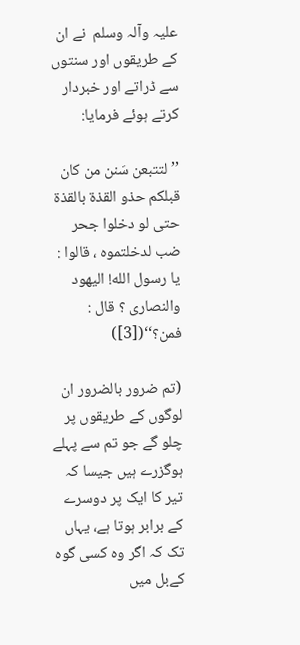علیہ وآلہ وسلم  نے ان کے طریقوں اور سنتوں سے ڈراتے اور خبردار کرتے ہوئے فرمایا:

’’لتتبعن سَنن من كان قبلكم حذو القذة بالقذة حتى لو دخلوا جحر ضب لدخلتموه ، قالوا : يا رسول الله! اليهود والنصارى ؟ قال : فمن؟‘‘([3])

(تم ضرور بالضرور ان لوگوں کے طریقوں پر چلو گے جو تم سے پہلے ہوگزرے ہیں جیسا کہ تیر کا ایک پر دوسرے کے برابر ہوتا ہے، یہاں تک کہ اگر وہ کسی گوہ کےبل میں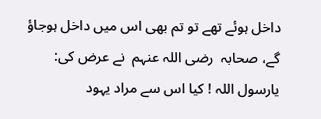داخل ہوئے تھے تو تم بھی اس میں داخل ہوجاؤ گے، صحابہ  رضی اللہ عنہم  نے عرض کی: یارسول اللہ ! کیا اس سے مراد یہود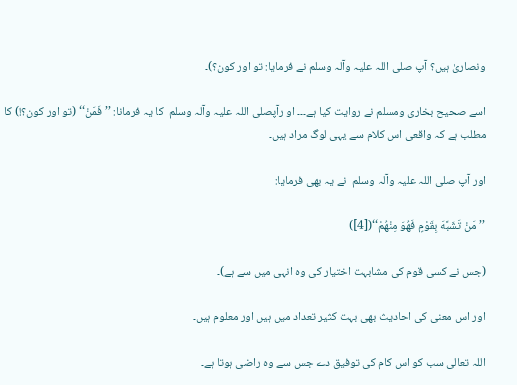ونصاریٰ ہیں؟ آپ صلی اللہ علیہ وآلہ وسلم نے فرمایا: تو اور کون؟)۔

اسے صحیح بخاری ومسلم نے روایت کیا ہے۔۔۔ او رآپصلی اللہ علیہ وآلہ وسلم  کا یہ فرمانا: ’’فَمَنْ‘‘ (تو اور کون؟!) کا مطلب ہے کہ واقعی اس کلام سے یہی لوگ مراد ہیں۔

اور آپ صلی اللہ علیہ وآلہ وسلم  نے یہ بھی فرمایا:

’’مَنْ تَشَبَّهَ بِقَوْمٍ فَهُوَ مِنْهُمْ‘‘([4])

(جس نے کسی قوم کی مشابہت اختیار کی وہ انہی میں سے ہے)۔

اور اس معنی کی احادیث بھی بہت کثیر تعداد میں ہيں اور معلوم ہيں۔

اللہ تعالی سب کو اس کام کی توفیق دے جس سے وہ راضی ہوتا ہے۔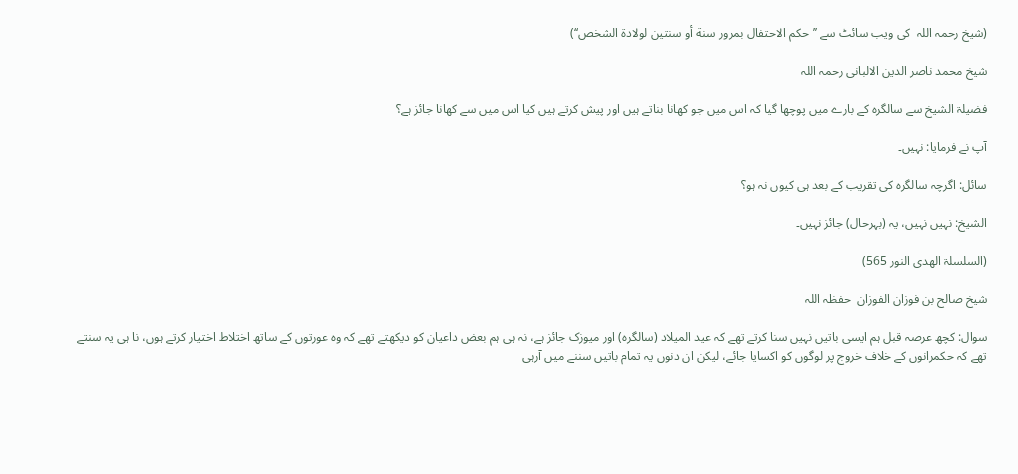(شیخ رحمہ اللہ  کی ویب سائٹ سے ’’حكم الاحتفال بمرور سنة أو سنتين لولادة الشخص‘‘)

شیخ محمد ناصر الدین الالبانی رحمہ اللہ

فضیلۃ الشیخ سے سالگرہ کے بارے میں پوچھا گیا کہ اس میں جو کھانا بناتے ہیں اور پیش کرتے ہيں کیا اس میں سے کھانا جائز ہے؟

آپ نے فرمایا: نہیں۔

سائل: اگرچہ سالگرہ کی تقریب کے بعد ہی کیوں نہ ہو؟

الشیخ: نہيں نہيں، یہ (بہرحال) جائز نہیں۔

(السلسلۃ الھدی النور 565)

شیخ صالح بن فوزان الفوزان  حفظہ اللہ

سوال: کچھ عرصہ قبل ہم ایسی باتيں نہيں سنا کرتے تھے کہ عید المیلاد (سالگرہ) اور میوزک جائز ہے، نہ ہی ہم بعض داعیان کو دیکھتے تھے کہ وہ عورتوں کے ساتھ اختلاط اختیار کرتے ہوں، نا ہی یہ سنتے تھے کہ حکمرانوں کے خلاف خروج پر لوگوں کو اکسایا جائے، لیکن ان دنوں یہ تمام باتيں سننے میں آرہی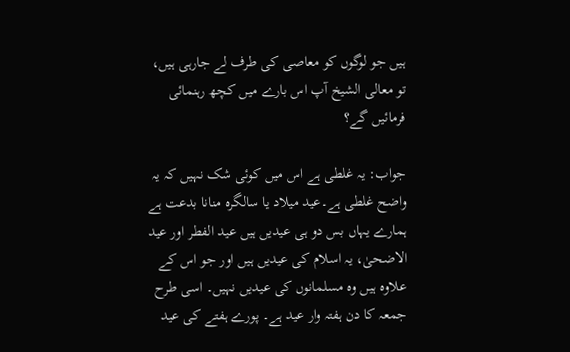ہيں جو لوگوں کو معاصی کی طرف لے جارہی ہيں، تو معالی الشیخ آپ اس بارے میں کچھ رہنمائی فرمائيں گے؟

جواب: یہ غلطی ہے اس میں کوئی شک نہيں کہ یہ واضح غلطی ہے۔عید میلاد یا سالگرہ منانا بدعت ہے ہمارے یہاں بس دو ہی عیدیں ہیں عید الفطر اور عید الاضحیٰ، یہ اسلام کی عیدیں ہيں اور جو اس کے علاوہ ہیں وہ مسلمانوں کی عیدیں نہیں۔ اسی طرح جمعہ کا دن ہفتہ وار عید ہے۔ پورے ہفتے کی عید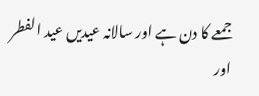جمعے کا دن ہے اور سالانہ عیدیں عید الفطر اور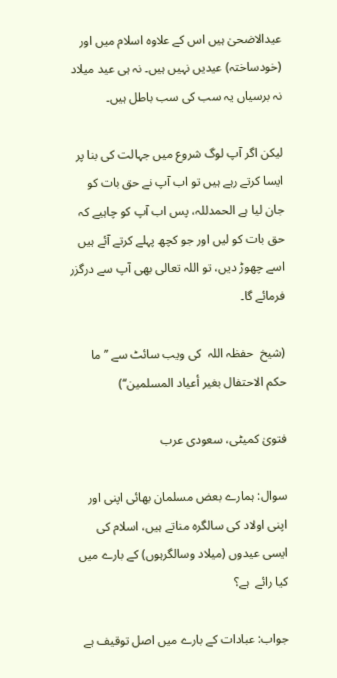عیدالاضحیٰ ہيں اس کے علاوہ اسلام میں اور (خودساختہ) عیدیں نہيں ہيں۔ نہ ہی عید میلاد نہ برسیاں یہ سب کی سب باطل ہيں۔

لیکن اگر آپ لوگ شروع میں جہالت کی بنا پر ایسا کرتے رہے ہيں تو اب آپ نے حق بات کو جان لیا ہے الحمدللہ، پس اب آپ کو چاہیے کہ حق بات کو لیں اور جو کچھ پہلے کرتے آئے ہيں اسے چھوڑ دیں، تو اللہ تعالی بھی آپ سے درگزر فرمائے گا۔

(شیخ  حفظہ اللہ  کی ویب سائٹ سے ’’ما حكم الاحتفال بغير أعياد المسلمين‘‘)

فتویٰ کمیٹی، سعودی عرب

سوال: ہمارے بعض مسلمان بھائی اپنی اور اپنی اولاد کی سالگرہ مناتے ہيں، اسلام کی ایسی عیدوں (میلاد وسالگرہوں) کے بارے میں کیا رائے  ہے؟

جواب: عبادات کے بارے میں اصل توقیف ہے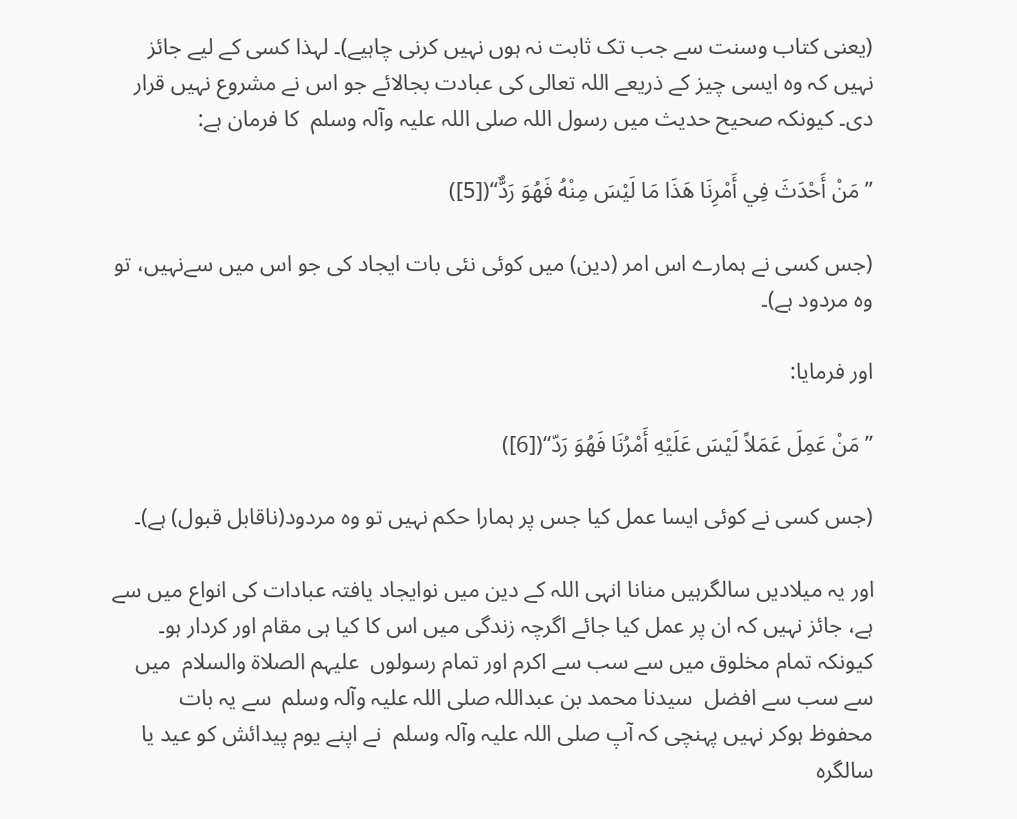(یعنی کتاب وسنت سے جب تک ثابت نہ ہوں نہيں کرنی چاہیے)۔ لہذا کسی کے لیے جائز نہيں کہ وہ ایسی چیز کے ذریعے اللہ تعالی کی عبادت بجالائے جو اس نے مشروع نہيں قرار دی۔ کیونکہ صحیح حدیث میں رسول اللہ صلی اللہ علیہ وآلہ وسلم  کا فرمان ہے:

’’مَنْ أَحْدَثَ فِي أَمْرِنَا هَذَا مَا لَيْسَ مِنْهُ فَهُوَ رَدٌّ‘‘([5])

(جس کسی نے ہمارے اس امر (دین) میں کوئی نئی بات ایجاد کی جو اس میں سےنہیں، تو وہ مردود ہے)۔

اور فرمایا:

’’مَنْ عَمِلَ عَمَلاً لَيْسَ عَلَيْهِ أَمْرُنَا فَهُوَ رَدّ‘‘([6])

(جس کسی نے کوئی ایسا عمل کیا جس پر ہمارا حکم نہیں تو وہ مردود(ناقابل قبول) ہے)۔

اور یہ میلادیں سالگرہیں منانا انہی اللہ کے دین میں نوایجاد یافتہ عبادات کی انواع میں سے ہے، جائز نہيں کہ ان پر عمل کیا جائے اگرچہ زندگی میں اس کا کیا ہی مقام اور کردار ہو۔ کیونکہ تمام مخلوق میں سے سب سے اکرم اور تمام رسولوں  علیہم الصلاۃ والسلام  میں سے سب سے افضل  سیدنا محمد بن عبداللہ صلی اللہ علیہ وآلہ وسلم  سے یہ بات محفوظ ہوکر نہيں پہنچی کہ آپ صلی اللہ علیہ وآلہ وسلم  نے اپنے یوم پیدائش کو عید یا سالگرہ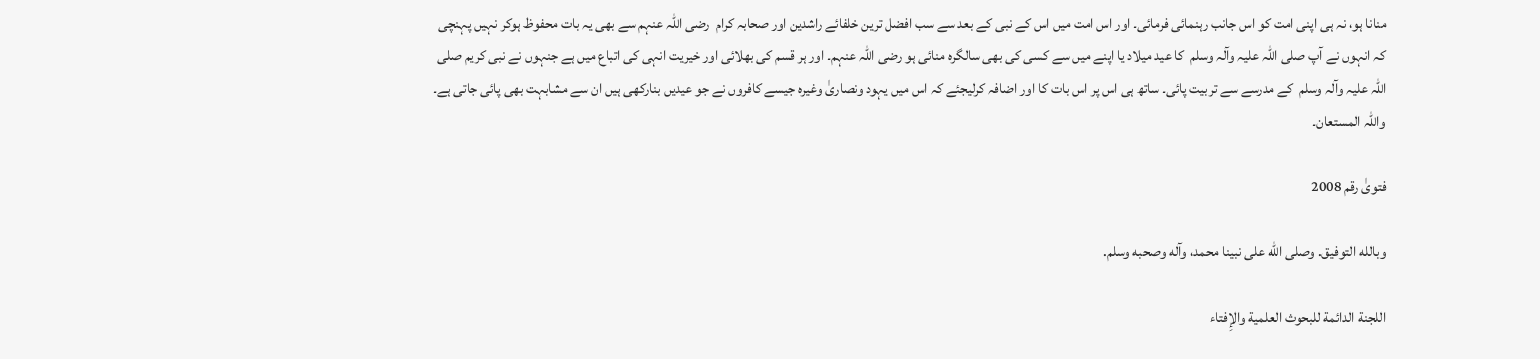منانا ہو، نہ ہی اپنی امت کو اس جانب رہنمائی فرمائی۔ اور اس امت میں اس کے نبی کے بعد سے سب افضل ترین خلفائے راشدین اور صحابہ کرام  رضی اللہ عنہم سے بھی یہ بات محفوظ ہوکر نہيں پہنچی کہ انہوں نے آپ صلی اللہ علیہ وآلہ وسلم  کا عید میلاد یا اپنے میں سے کسی کی بھی سالگرہ منائی ہو رضی اللہ عنہم۔ اور ہر قسم کی بھلائی اور خیریت انہی کی اتباع میں ہے جنہوں نے نبی کریم صلی اللہ علیہ وآلہ وسلم  کے مدرسے سے تربیت پائی۔ ساتھ ہی اس پر اس بات کا اور اضافہ کرلیجئے کہ اس میں یہود ونصاریٰ وغیرہ جیسے کافروں نے جو عیدیں بنارکھی ہيں ان سے مشابہت بھی پائی جاتی ہے۔ واللہ المستعان۔

فتویٰ رقم 2008

وبالله التوفيق. وصلى الله على نبينا محمد، وآله وصحبه وسلم.

اللجنة الدائمة للبحوث العلمية والإِفتاء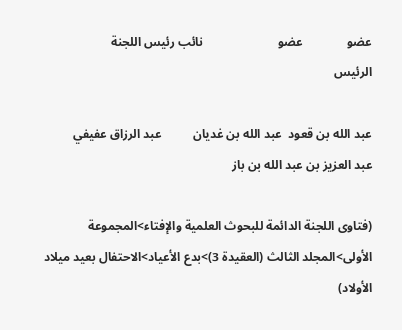عضو              عضو                        نائب رئيس اللجنة                   الرئيس

عبد الله بن قعود  عبد الله بن غديان          عبد الرزاق عفيفي           عبد العزيز بن عبد الله بن باز

(فتاوى اللجنة الدائمة للبحوث العلمية والإفتاء>المجموعة الأولى>المجلد الثالث (العقيدة 3)>بدع الأعياد>الاحتفال بعيد ميلاد الأولاد)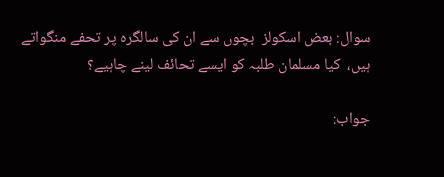سوال: بعض اسکولز  بچوں سے ان کی سالگرہ پر تحفے منگواتے ہیں،  کیا مسلمان طلبہ کو ایسے تحائف لینے چاہیے؟

جواب: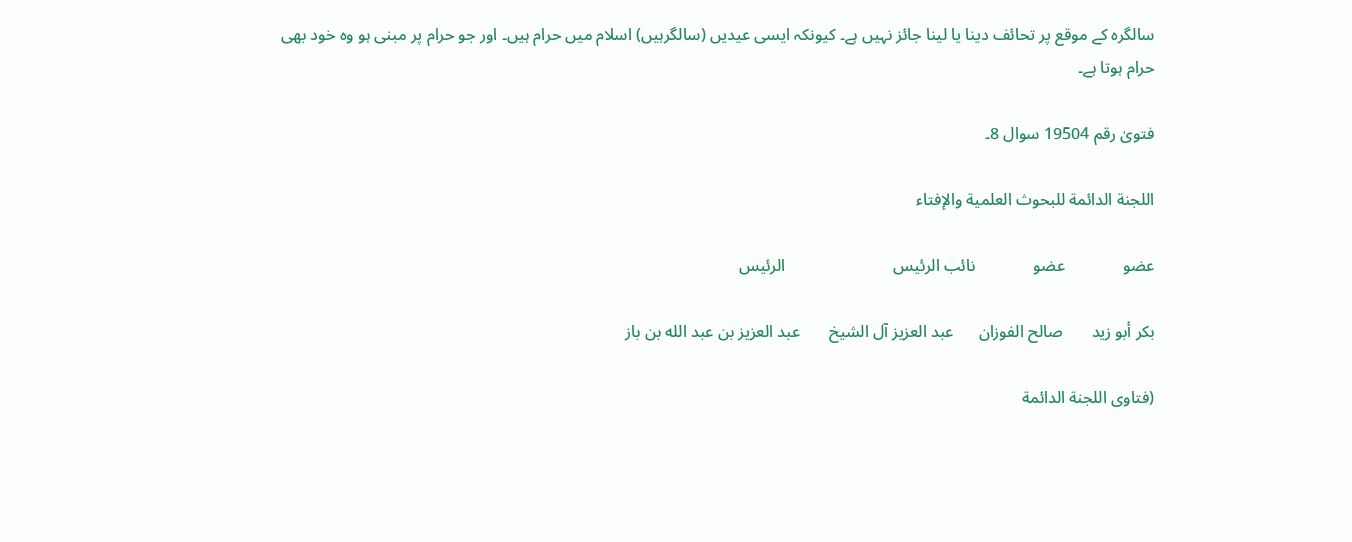سالگرہ کے موقع پر تحائف دینا یا لینا جائز نہيں ہے۔ کیونکہ ایسی عیدیں (سالگرہیں) اسلام میں حرام ہيں۔ اور جو حرام پر مبنی ہو وہ خود بھی حرام ہوتا ہے۔

فتویٰ رقم 19504 سوال 8۔

اللجنة الدائمة للبحوث العلمية والإفتاء

عضو              عضو              نائب الرئيس                          الرئيس

بكر أبو زيد       صالح الفوزان      عبد العزيز آل الشيخ       عبد العزيز بن عبد الله بن باز

(فتاوى اللجنة الدائمة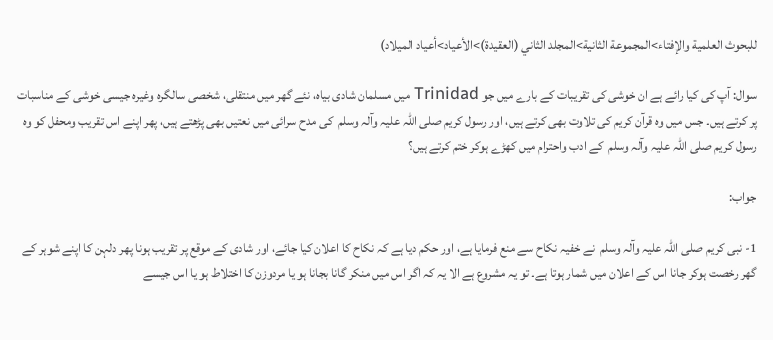للبحوث العلمية والإفتاء>المجموعة الثانية>المجلد الثاني (العقيدة)>الأعياد>أعياد الميلاد)

سوال: آپ کی کیا رائے ہے ان خوشی کی تقریبات کے بارے میں جو Trinidad میں مسلمان شادی بیاہ، نئے گھر میں منتقلی، شخصی سالگرہ وغیرہ جیسی خوشی کے مناسبات پر کرتے ہیں۔ جس میں وہ قرآن کریم کی تلاوت بھی کرتے ہيں، اور رسول کریم صلی اللہ علیہ وآلہ وسلم  کی مدح سرائی میں نعتیں بھی پڑھتے ہيں، پھر اپنے اس تقریب ومحفل کو وہ رسول کریم صلی اللہ علیہ وآلہ وسلم  کے ادب واحترام میں کھڑے ہوکر ختم کرتے ہیں؟

جواب:

1- نبی کریم صلی اللہ علیہ وآلہ وسلم  نے خفیہ نکاح سے منع فرمایا ہے، اور حکم دیا ہے کہ نکاح کا اعلان کیا جائے، اور شادی کے موقع پر تقریب ہونا پھر دلہن کا اپنے شوہر کے گھر رخصت ہوکر جانا اس کے اعلان میں شمار ہوتا ہے۔ تو یہ مشروع ہے الا یہ کہ اگر اس میں منکر گانا بجانا ہو یا مردوزن کا اختلاط ہو یا اس جیسے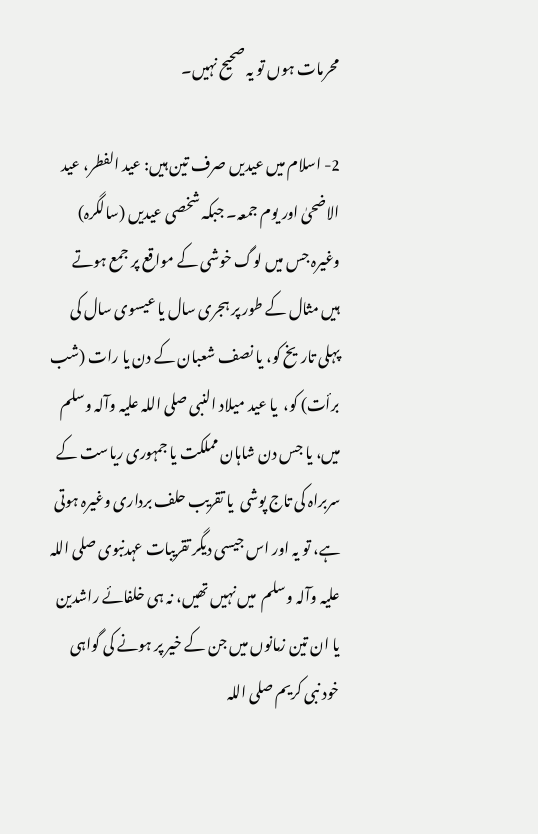محرمات ہوں تو یہ صحیح نہيں۔

2- اسلام میں عیدیں صرف تین ہیں: عید الفطر، عید الاضحیٰ اور یوم جمعہ۔ جبکہ شخصی عیدیں (سالگرہ) وغیرہ جس میں لوگ خوشی کے مواقع پر جمع ہوتے ہیں مثال کے طور پر ہجری سال یا عیسوی سال کی پہلی تاریخ کو، یا نصف شعبان کے دن یا رات (شب برأت) کو،  یا عید میلاد النبی صلی اللہ علیہ وآلہ وسلم  میں، یا جس دن شاہان مملکت یا جمہوری ریاست کے سربراہ کی تاج پوشی  یا تقریب حلف برداری وغیرہ ہوتی ہے، تو یہ اور اس جیسی دیگر تقریبات عہدنبوی صلی اللہ علیہ وآلہ وسلم  میں نہيں تھیں، نہ ہی خلفائے راشدین یا ان تین زمانوں میں جن کے خیر پر ہونے کی گواہی خود نبی کریم صلی اللہ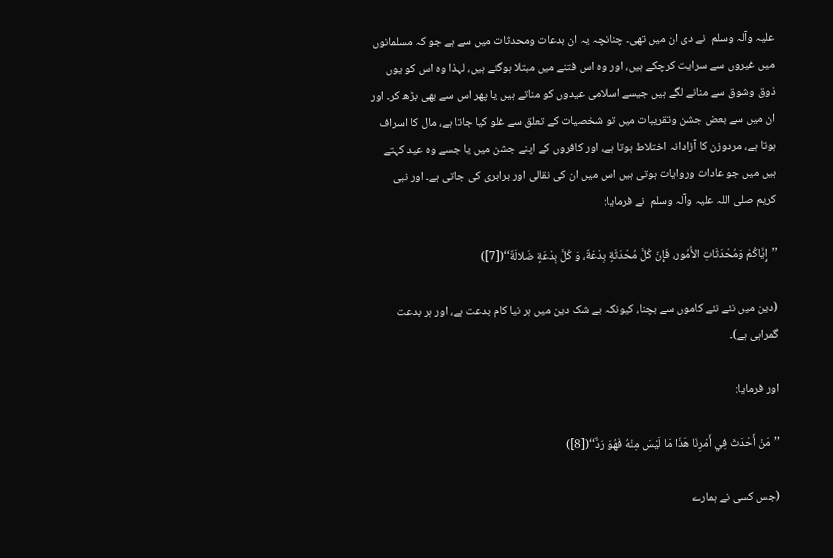علیہ وآلہ وسلم  نے دی ان میں تھی۔ چنانچہ یہ ان بدعات ومحدثات میں سے ہے جو کہ مسلمانوں میں غیروں سے سرایت کرچکے ہيں، اور وہ اس فتنے میں مبتلا ہوگئے ہيں، لہذا وہ اس کو یوں ذوق وشوق سے منانے لگے ہيں جیسے اسلامی عیدوں کو مناتے ہيں یا پھر اس سے بھی بڑھ کر۔ اور ان میں سے بعض جشن وتقریبات میں تو شخصیات کے تعلق سے غلو کیا جاتا ہے، مال کا اسراف ہوتا ہے، مردوزن کا آزادانہ اختلاط ہوتا ہے، اور کافروں کے اپنے جشن میں یا جسے وہ عید کہتے ہيں میں جو عادات وروایات ہوتی ہيں اس میں ان کی نقالی اور برابری کی جاتی ہے۔ اور نبی کریم صلی اللہ علیہ وآلہ وسلم  نے فرمایا:

’’إِيَّاكُمْ وَمُحْدَثَاتِ الأُمُور، فَإِنّ كُلَّ مُحْدَثَةٍ بِدْعَةٌ، وَ كُلَّ بِدْعَةٍ ضَلالَةٌ‘‘([7])

(دین میں نئے نئے کاموں سے بچنا، کیونکہ بے شک دین میں ہر نیا کام بدعت ہے، اور ہر بدعت گمراہی ہے)۔

اور فرمایا:

’’مَنْ أَحْدَثَ فِي أَمْرِنَا هَذَا مَا لَيْسَ مِنْهُ فَهُوَ رَدٌّ‘‘([8])

(جس کسی نے ہمارے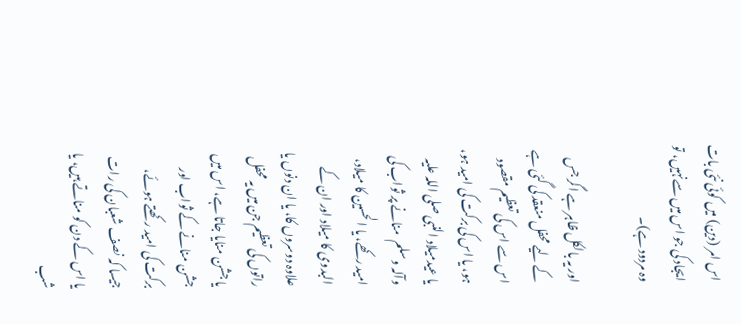اس امر (دین) میں کوئی نئی بات ایجاد کی جو اس میں سےنہیں، تو وہ مردود ہے)۔

اور یہ بالکل ظاہر ہے اگر جس کے لیے محفل منعقد کی گئی ہے اس سے اس کی تعظیم مقصود ہو، یا اس کی برکت کی امید ہو، یا عیدمیلاد النبی صلی اللہ علیہ وآلہ وسلم  منانے پر ثواب کی امید رکھے، یا الحسین کا میلاد، البدوی کا میلاد اور ان کے علاوہ دوسروں کا، یا ان دنوں یا راتوں کی تعظیم جن میں یہ محفل یا جشن منایا جاتا ہے، اس میں جشن منانے کے ثواب اور برکت کی امید رکھتے ہوئے، جیسا کہ نصف شعبان کی رات یا اس کے دن کو مناتے ہيں، یا شب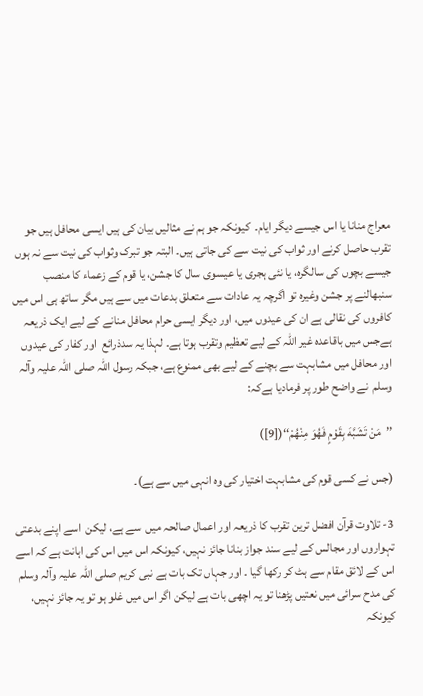معراج منانا یا اس جیسے دیگر ایام۔  کیونکہ جو ہم نے مثالیں بیان کی ہيں ایسی محافل ہیں جو تقرب حاصل کرنے اور ثواب کی نیت سے کی جاتی ہيں۔ البتہ جو تبرک وثواب کی نیت سے نہ ہوں جیسے بچوں کی سالگرہ، یا نئی ہجری یا عیسوی سال کا جشن، یا قوم کے زعماء کا منصب سنبھالنے پر جشن وغیرہ تو اگرچہ یہ عادات سے متعلق بدعات میں سے ہیں مگر ساتھ ہی اس میں کافروں کی نقالی ہے ان کی عیدوں میں، اور دیگر ایسی حرام محافل منانے کے لیے ایک ذریعہ ہےجس میں باقاعدہ غیر اللہ کے لیے تعظیم وتقرب ہوتا ہے۔ لہذا یہ سدذرائع  اور کفار کی عیدوں اور محافل میں مشابہت سے بچنے کے لیے بھی ممنوع ہے، جبکہ رسول اللہ صلی اللہ علیہ وآلہ وسلم  نے واضح طور پر فرمادیا ہےکہ:

’’مَنْ تَشَبَّهَ بِقَوْمٍ فَهُوَ مِنْهُمْ‘‘([9])

(جس نے کسی قوم کی مشابہت اختیار کی وہ انہی میں سے ہے)۔

3- تلاوت قرآن افضل ترین تقرب کا ذریعہ اور اعمال صالحہ میں  سے ہے، لیکن  اسے اپنے بدعتی تہواروں اور مجالس کے لیے سند جواز بنانا جائز نہيں، کیونکہ اس میں اس کی اہانت ہے کہ اسے اس کے لائق مقام سے ہٹ کر رکھا گیا ۔ اور جہاں تک بات ہے نبی کریم صلی اللہ علیہ وآلہ وسلم  کی مدح سرائی میں نعتیں پڑھنا تو یہ اچھی بات ہے لیکن اگر اس میں غلو ہو تو یہ جائز نہيں، کیونکہ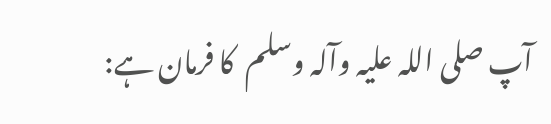آپ صلی اللہ علیہ وآلہ وسلم  کا فرمان ہے: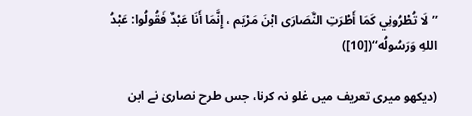’’لَا تُطْرُونِي كَمَا أَطْرَتِ النَّصَارَى ابْنَ مَرْيَم ، إِنَّمَا أَنَا عَبْدٌ فَقُولُوا: عَبْدُ اللهِ وَرَسُولُه‘‘([10])

(دیکھو میری تعریف میں غلو نہ کرنا، جس طرح نصاریٰ نے ابن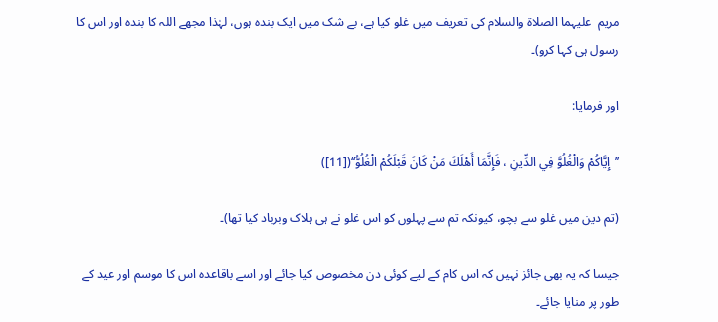مریم  علیہما الصلاۃ والسلام کی تعریف میں غلو کیا ہے، بے شک میں ایک بندہ ہوں، لہٰذا مجھے اللہ کا بندہ اور اس کا رسول ہی کہا کرو)۔

اور فرمایا:

’’إِيَّاكُمْ وَالْغُلُوَّ فِي الدِّينِ ، فَإِنَّمَا أَهْلَكَ مَنْ كَانَ قَبْلَكُمْ الْغُلُوُّ‘‘([11])

(تم دین میں غلو سے بچو، کیونکہ تم سے پہلوں کو اس غلو نے ہی ہلاک وبرباد کیا تھا)۔

جیسا کہ یہ بھی جائز نہيں کہ اس کام کے لیے کوئی دن مخصوص کیا جائے اور اسے باقاعدہ اس کا موسم اور عید کے طور پر منایا جائے۔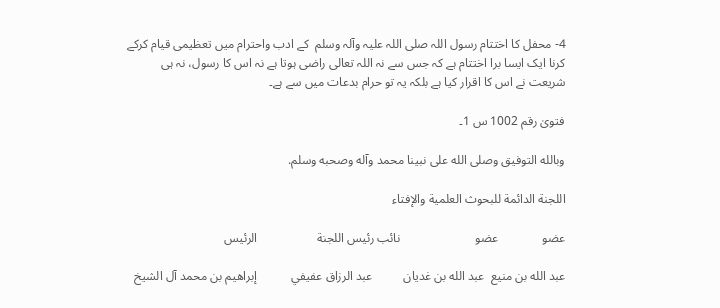4- محفل کا اختتام رسول اللہ صلی اللہ علیہ وآلہ وسلم  کے ادب واحترام میں تعظیمی قیام کرکے کرنا ایک ایسا برا اختتام ہے کہ جس سے نہ اللہ تعالی راضی ہوتا ہے نہ اس کا رسول، نہ ہی شریعت نے اس کا اقرار کیا ہے بلکہ یہ تو حرام بدعات میں سے ہے۔

فتویٰ رقم 1002 س 1۔

وبالله التوفيق وصلى الله على نبينا محمد وآله وصحبه وسلم.

اللجنة الدائمة للبحوث العلمية والإفتاء

عضو              عضو                        نائب رئيس اللجنة                   الرئيس

عبد الله بن منيع  عبد الله بن غديان          عبد الرزاق عفيفي           إبراهيم بن محمد آل الشيخ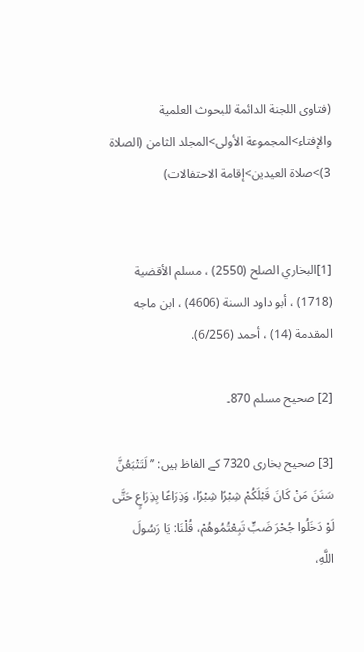(فتاوى اللجنة الدائمة للبحوث العلمية والإفتاء>المجموعة الأولى>المجلد الثامن (الصلاة 3)>صلاة العيدين>إقامة الاحتفالات)


[1]البخاري الصلح (2550) ، مسلم الأقضية (1718) ، أبو داود السنة (4606) ، ابن ماجه المقدمة (14) ، أحمد (6/256).

[2] صحیح مسلم 870۔

[3] صحیح بخاری 7320 کے الفاظ ہیں: ’’لَتَتْبَعُنَّ سَنَنَ مَنْ كَانَ قَبْلَكُمْ شِبْرًا شِبْرًا، وَذِرَاعًا بِذِرَاعٍ حَتَّى لَوْ دَخَلُوا جُحْرَ ضَبٍّ تَبِعْتُمُوهُمْ، قُلْنَا: يَا رَسُولَ اللَّهِ،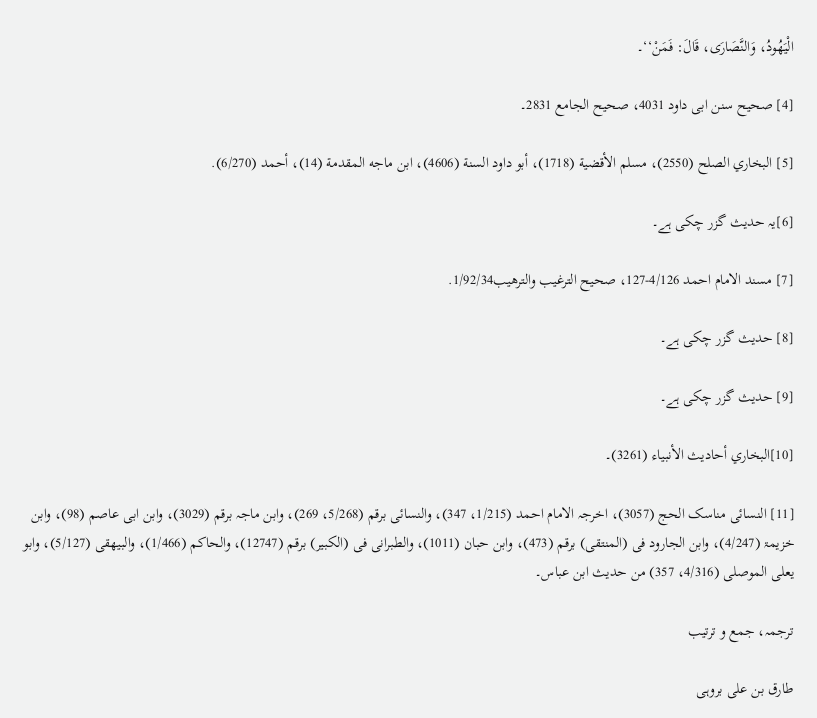الْيَهُودُ، وَالنَّصَارَى، قَالَ: فَمَنْ‘‘۔

[4] صحیح سنن ابی داود 4031، صحیح الجامع 2831۔

[5] البخاري الصلح (2550)، مسلم الأقضية (1718)، أبو داود السنة (4606)، ابن ماجه المقدمة (14)، أحمد (6/270).

[6]یہ حدیث گزر چکی ہے۔

[7] مسند الامام احمد 4/126-127، صحيح الترغيب والترهيب1/92/34.

[8] حدیث گزر چکی ہے۔

[9] حدیث گزر چکی ہے۔

[10]البخاري أحاديث الأنبياء (3261)۔

[11] النسائی مناسک الحج (3057)، اخرجہ الامام احمد (1/215، 347)، والنسائی برقم (5/268، 269)، وابن ماجہ برقم (3029)، وابن ابی عاصم (98)، وابن خزیمۃ (4/247)، وابن الجارود فی (المنتقی) برقم (473)، وابن حبان (1011)، والطبرانی فی (الکبیر) برقم (12747)، والحاکم (1/466)، والبیھقی (5/127)، وابو یعلی الموصلی (4/316، 357) من حدیث ابن عباس۔

ترجمہ، جمع و ترتیب

طارق بن علی بروہی